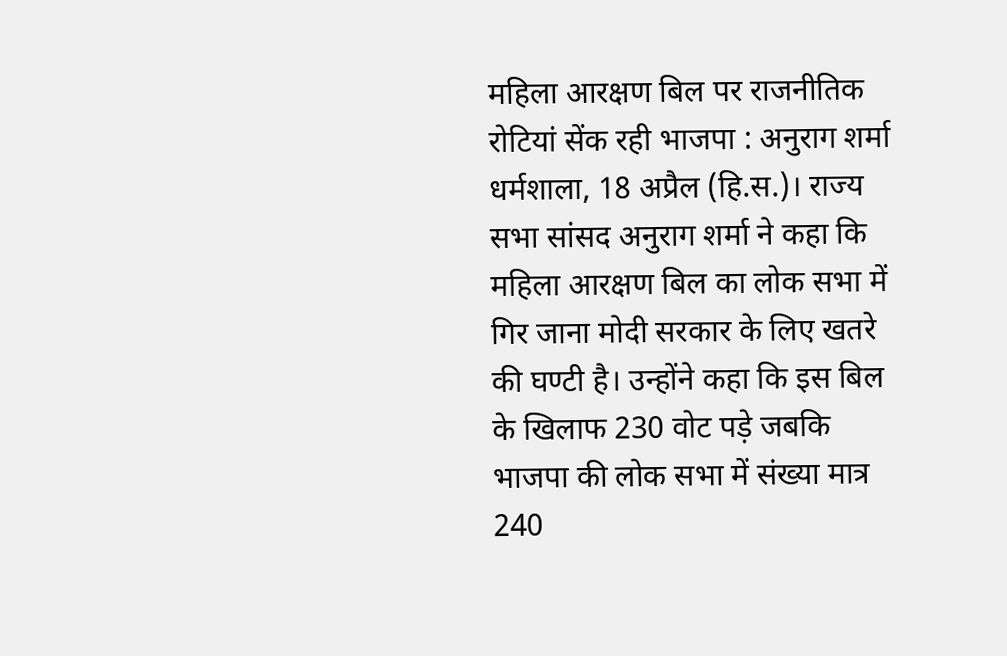महिला आरक्षण बिल पर राजनीतिक रोटियां सेंक रही भाजपा : अनुराग शर्मा
धर्मशाला, 18 अप्रैल (हि.स.)। राज्य सभा सांसद अनुराग शर्मा ने कहा कि महिला आरक्षण बिल का लोक सभा में गिर जाना मोदी सरकार के लिए खतरे की घण्टी है। उन्होंने कहा कि इस बिल के खिलाफ 230 वोट पड़े जबकि भाजपा की लोक सभा में संख्या मात्र 240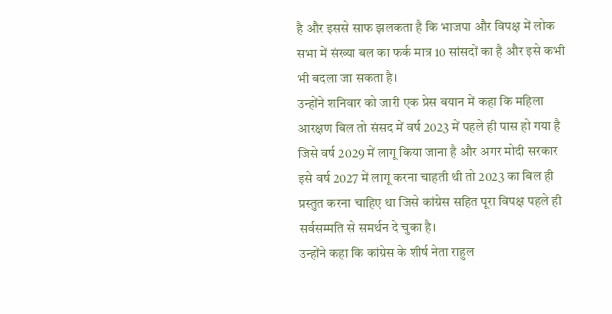है और इससे साफ झलकता है कि भाजपा और विपक्ष में लोक सभा में संख्या बल का फर्क मात्र 10 सांसदों का है और इसे कभी भी बदला जा सकता है।
उन्होंने शनिवार को जारी एक प्रेस बयान में कहा कि महिला आरक्षण बिल तो संसद में वर्ष 2023 में पहले ही पास हो गया है जिसे वर्ष 2029 में लागू किया जाना है और अगर मोदी सरकार इसे वर्ष 2027 में लागू करना चाहती थी तो 2023 का बिल ही प्रस्तुत करना चाहिए था जिसे कांग्रेस सहित पूरा विपक्ष पहले ही सर्वसम्मति से समर्थन दे चुका है।
उन्होंने कहा कि कांग्रेस के शीर्ष नेता राहुल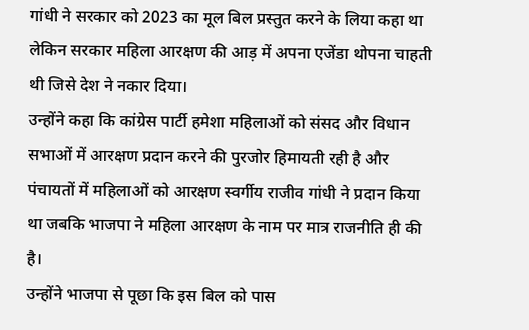गांधी ने सरकार को 2023 का मूल बिल प्रस्तुत करने के लिया कहा था लेकिन सरकार महिला आरक्षण की आड़ में अपना एजेंडा थोपना चाहती थी जिसे देश ने नकार दिया।
उन्होंने कहा कि कांग्रेस पार्टी हमेशा महिलाओं को संसद और विधान सभाओं में आरक्षण प्रदान करने की पुरजोर हिमायती रही है और पंचायतों में महिलाओं को आरक्षण स्वर्गीय राजीव गांधी ने प्रदान किया था जबकि भाजपा ने महिला आरक्षण के नाम पर मात्र राजनीति ही की है।
उन्होंने भाजपा से पूछा कि इस बिल को पास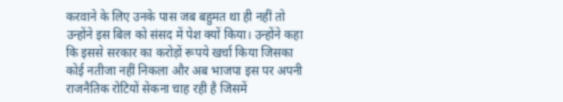करवाने के लिए उनके पास जब बहुमत था ही नहीं तो उन्होंने इस बिल को संसद में पेश क्यों किया। उन्होंने कहा कि इससे सरकार का करोड़ों रूपये खर्चा किया जिसका कोई नतीजा नहीं निकला और अब भाजपा इस पर अपनी राजनैतिक रोटियों सेकना चाह रही है जिसमें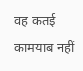वह कतई कामयाब नहीं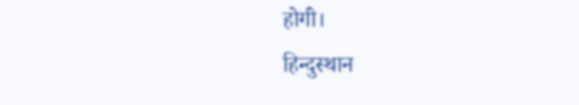होगी।
हिन्दुस्थान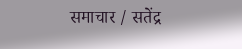समाचार / सतेंद्र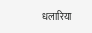धलारिया